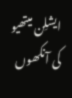ایشلِن میتھیو کی آنکھوں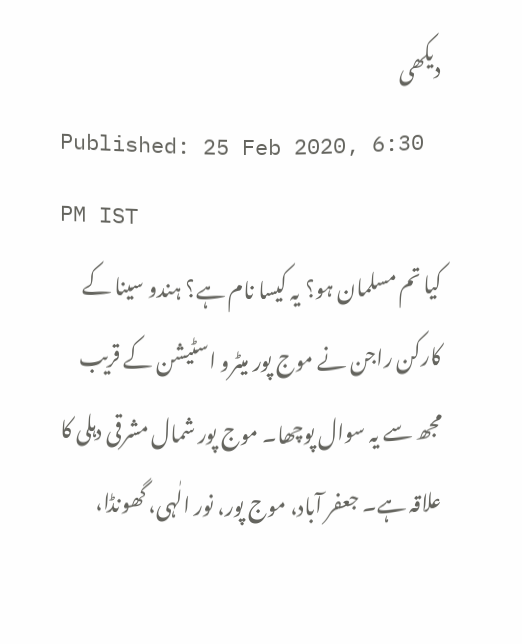دیکھی
Published: 25 Feb 2020, 6:30 PM IST
کیا تم مسلمان ہو؟ یہ کیسا نام ہے؟ ہندو سینا کے کارکن راجن نے موج پور میٹرو اسٹیشن کے قریب مجھ سے یہ سوال پوچھا۔ موج پور شمال مشرقی دہلی کا علاقہ ہے۔ جعفر آباد، موج پور، نور الٰہی، گھونڈا،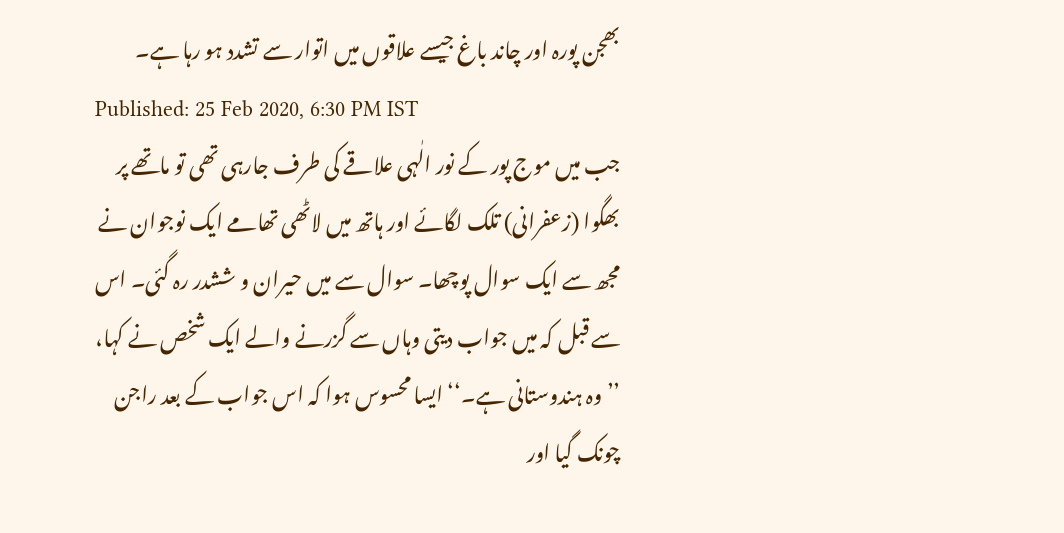بھجن پورہ اور چاند باغ جیسے علاقوں میں اتوار سے تشدد ہو رہا ہے۔
Published: 25 Feb 2020, 6:30 PM IST
جب میں موج پور کے نور الٰہی علاقے کی طرف جارہی تھی تو ماتھے پر بھگوا (زعفرانی) تلک لگائے اور ہاتھ میں لاٹھی تھامے ایک نوجوان نے مجھ سے ایک سوال پوچھا۔ سوال سے میں حیران و ششدر رہ گئی۔ اس سے قبل کہ میں جواب دیتی وہاں سے گزرنے والے ایک شخص نے کہا، ’’وہ ہندوستانی ہے۔‘‘ ایسا محسوس ہوا کہ اس جواب کے بعد راجن چونک گیا اور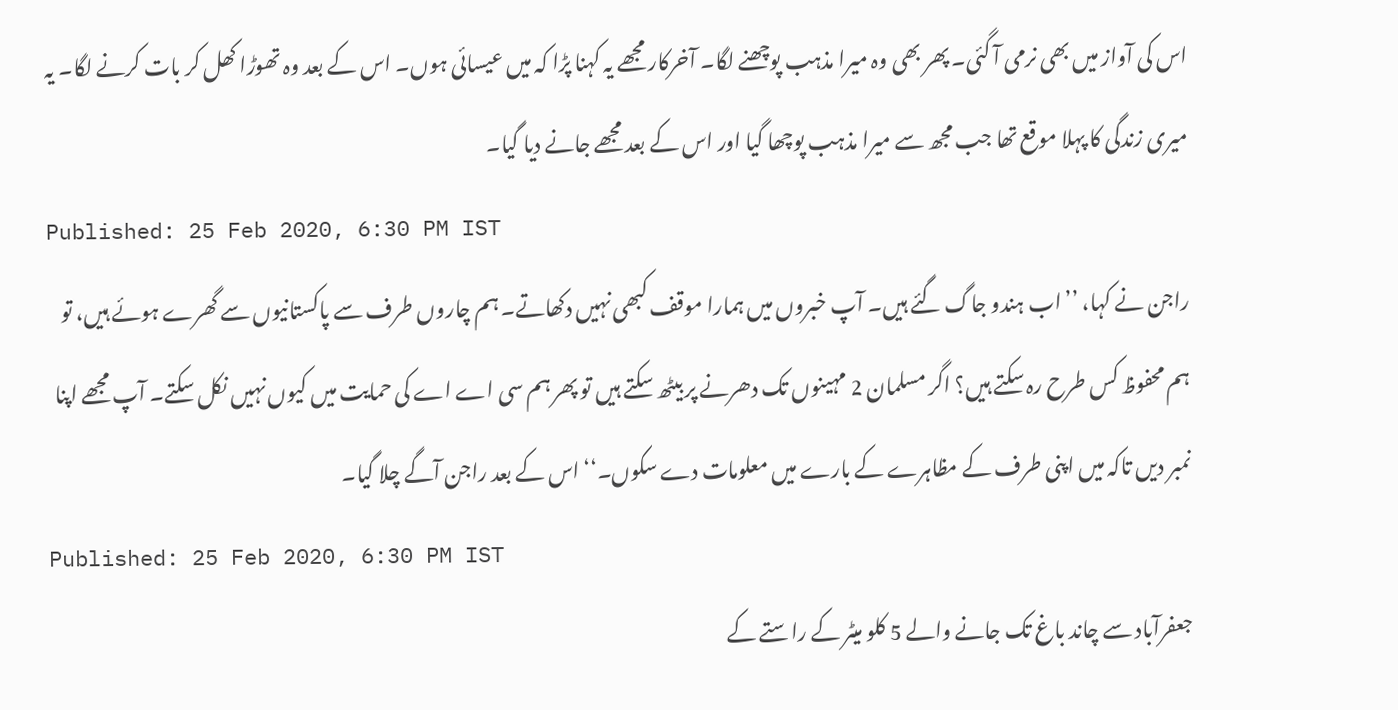اس کی آواز میں بھی نرمی آ گئی۔ پھر بھی وہ میرا مذہب پوچھنے لگا۔ آخرکار مجھے یہ کہنا پڑا کہ میں عیسائی ہوں۔ اس کے بعد وہ تھوڑا کھل کر بات کرنے لگا۔ یہ میری زندگی کا پہلا موقع تھا جب مجھ سے میرا مذہب پوچھا گیا اور اس کے بعد مجھے جانے دیا گیا۔
Published: 25 Feb 2020, 6:30 PM IST
راجن نے کہا، ’’اب ہندو جاگ گئے ہیں۔ آپ خبروں میں ہمارا موقف کبھی نہیں دکھاتے۔ ہم چاروں طرف سے پاکستانیوں سے گھرے ہوئے ہیں، تو ہم محفوظ کس طرح رہ سکتے ہیں؟ اگر مسلمان 2 مہینوں تک دھرنے پر بیٹھ سکتے ہیں تو پھر ہم سی اے اے کی حمایت میں کیوں نہیں نکل سکتے۔ آپ مجھے اپنا نمبر دیں تاکہ میں اپنی طرف کے مظاہرے کے بارے میں معلومات دے سکوں۔‘‘ اس کے بعد راجن آگے چلا گیا۔
Published: 25 Feb 2020, 6:30 PM IST
جعفرآباد سے چاند باغ تک جانے والے 5 کلو میٹر کے راستے کے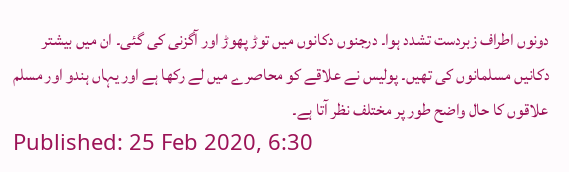دونوں اطراف زبردست تشدد ہوا۔ درجنوں دکانوں میں توڑ پھوڑ اور آگزنی کی گئی۔ ان میں بیشتر دکانیں مسلمانوں کی تھیں۔ پولیس نے علاقے کو محاصرے میں لے رکھا ہے اور یہاں ہندو اور مسلم علاقوں کا حال واضح طور پر مختلف نظر آتا ہے۔
Published: 25 Feb 2020, 6:30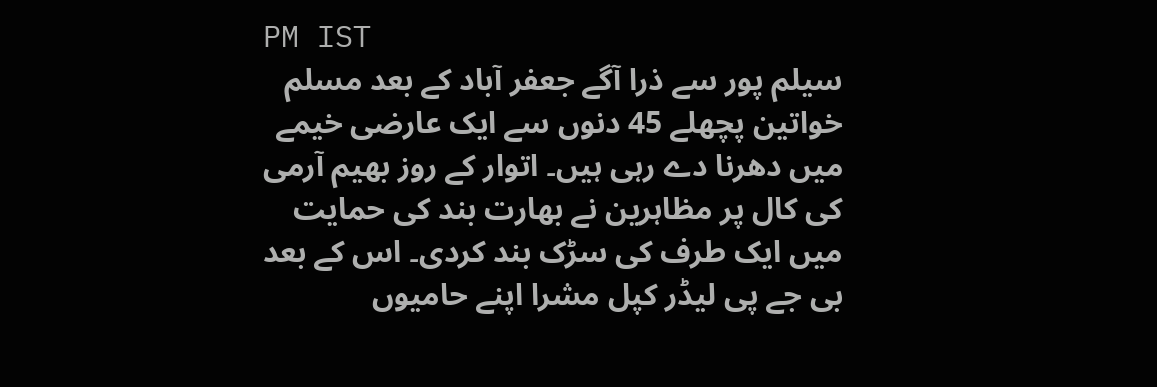PM IST
سیلم پور سے ذرا آگے جعفر آباد کے بعد مسلم خواتین پچھلے 45 دنوں سے ایک عارضی خیمے میں دھرنا دے رہی ہیں۔ اتوار کے روز بھیم آرمی کی کال پر مظاہرین نے بھارت بند کی حمایت میں ایک طرف کی سڑک بند کردی۔ اس کے بعد بی جے پی لیڈر کپل مشرا اپنے حامیوں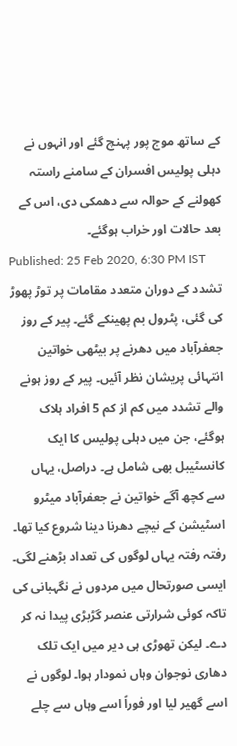کے ساتھ موج پور پہنچ گئے اور انہوں نے دہلی پولیس افسران کے سامنے راستہ کھولنے کے حوالہ سے دھمکی دی، اس کے بعد حالات اور خراب ہوگئے۔
Published: 25 Feb 2020, 6:30 PM IST
تشدد کے دوران متعدد مقامات پر توڑ پھوڑ کی گئی، پٹرول بم پھینکے گئے۔ پیر کے روز جعفرآباد میں دھرنے پر بیٹھی خواتین انتہائی پریشان نظر آئیں۔ پیر کے روز ہونے والے تشدد میں کم از کم 5 افراد ہلاک ہوگئے، جن میں دہلی پولیس کا ایک کانسٹیبل بھی شامل ہے۔ دراصل، یہاں سے کچھ آگے خواتین نے جعفرآباد میٹرو اسٹیشن کے نیچے دھرنا دینا شروع کیا تھا۔ رفتہ رفتہ یہاں لوگوں کی تعداد بڑھنے لگی۔ ایسی صورتحال میں مردوں نے نگہبانی کی تاکہ کوئی شرارتی عنصر گڑبڑی پیدا نہ کر دے۔ لیکن تھوڑی ہی دیر میں ایک تلک دھاری نوجوان وہاں نمودار ہوا۔ لوگوں نے اسے گھیر لیا اور فوراً اسے وہاں سے چلے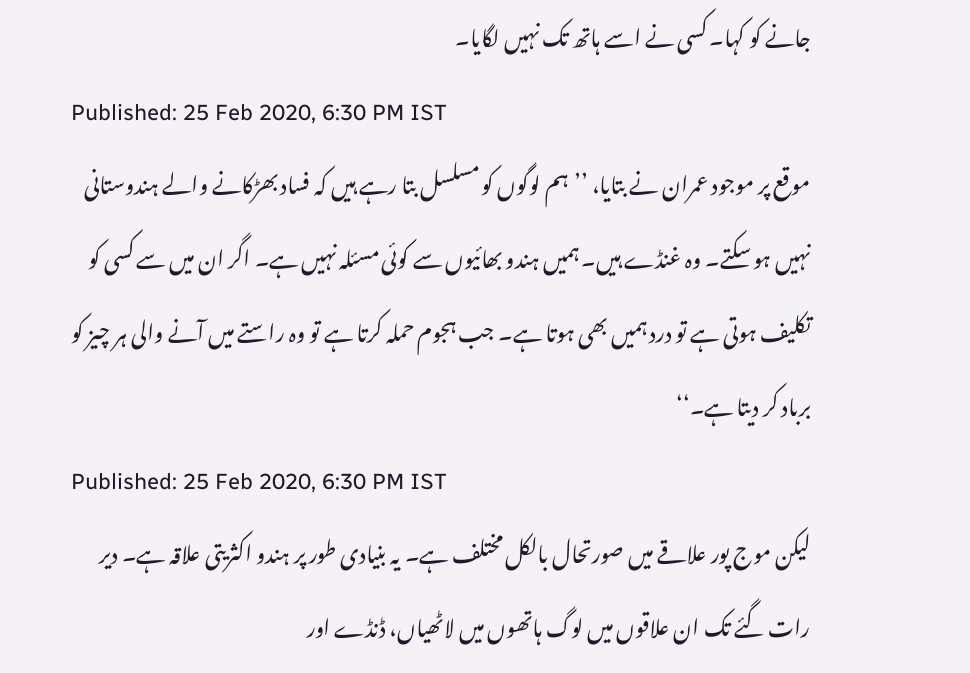جانے کو کہا۔ کسی نے اسے ہاتھ تک نہیں لگایا۔
Published: 25 Feb 2020, 6:30 PM IST
موقع پر موجود عمران نے بتایا، ’’ہم لوگوں کو مسلسل بتا رہے ہیں کہ فساد بھڑکانے والے ہندوستانی نہیں ہو سکتے۔ وہ غنڈے ہیں۔ ہمیں ہندو بھائیوں سے کوئی مسئلہ نہیں ہے۔ اگر ان میں سے کسی کو تکلیف ہوتی ہے تو درد ہمیں بھی ہوتا ہے۔ جب ہجوم حملہ کرتا ہے تو وہ راستے میں آنے والی ہر چیز کو برباد کر دیتا ہے۔‘‘
Published: 25 Feb 2020, 6:30 PM IST
لیکن موج پور علاقے میں صورتحال بالکل مختلف ہے۔ یہ بنیادی طور پر ہندو اکثریتی علاقہ ہے۔ دیر رات گئے تک ان علاقوں میں لوگ ہاتھوں میں لاٹھیاں، ڈنڈے اور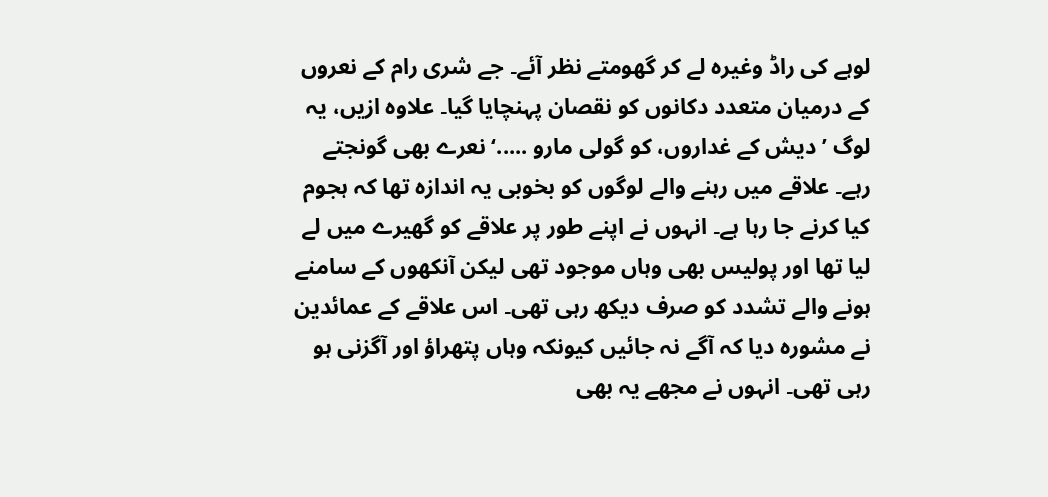لوہے کی راڈ وغیرہ لے کر گھومتے نظر آئے۔ جے شری رام کے نعروں کے درمیان متعدد دکانوں کو نقصان پہنچایا گیا۔ علاوہ ازیں، یہ لوگ ’دیش کے غداروں، کو گولی مارو .....‘ نعرے بھی گونجتے رہے۔ علاقے میں رہنے والے لوگوں کو بخوبی یہ اندازہ تھا کہ ہجوم کیا کرنے جا رہا ہے۔ انہوں نے اپنے طور پر علاقے کو گھیرے میں لے لیا تھا اور پولیس بھی وہاں موجود تھی لیکن آنکھوں کے سامنے ہونے والے تشدد کو صرف دیکھ رہی تھی۔ اس علاقے کے عمائدین نے مشورہ دیا کہ آگے نہ جائیں کیونکہ وہاں پتھراؤ اور آگزنی ہو رہی تھی۔ انہوں نے مجھے یہ بھی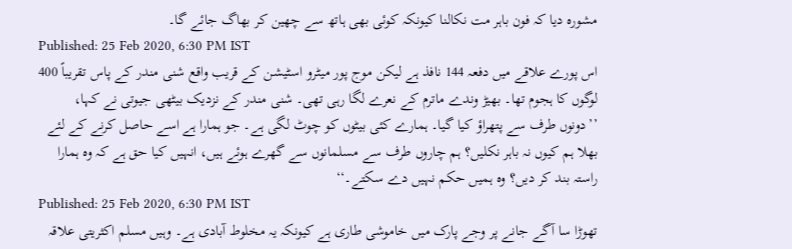مشورہ دیا کہ فون باہر مت نکالنا کیونکہ کوئی بھی ہاتھ سے چھین کر بھاگ جائے گا۔
Published: 25 Feb 2020, 6:30 PM IST
اس پورے علاقے میں دفعہ 144 نافذ ہے لیکن موج پور میٹرو اسٹیشن کے قریب واقع شنی مندر کے پاس تقریباً 400 لوگوں کا ہجوم تھا۔ بھیڑ وندے ماترم کے نعرے لگا رہی تھی۔ شنی مندر کے نزدیک بیٹھی جیوتی نے کہا، ’’دونوں طرف سے پتھراؤ کیا گیا۔ ہمارے کئی بیٹوں کو چوٹ لگی ہے۔ جو ہمارا ہے اسے حاصل کرنے کے لئے بھلا ہم کیوں نہ باہر نکلیں؟ ہم چاروں طرف سے مسلمانوں سے گھرے ہوئے ہیں، انہیں کیا حق ہے کہ وہ ہمارا راستہ بند کر دیں؟ وہ ہمیں حکم نہیں دے سکتے۔‘‘
Published: 25 Feb 2020, 6:30 PM IST
تھوڑا سا آگے جانے پر وجے پارک میں خاموشی طاری ہے کیونکہ یہ مخلوط آبادی ہے۔ وہیں مسلم اکثریتی علاقہ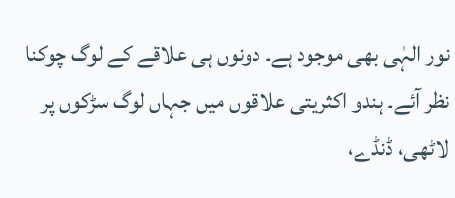نور الہٰی بھی موجود ہے۔ دونوں ہی علاقے کے لوگ چوکنا نظر آئے۔ ہندو اکثریتی علاقوں میں جہاں لوگ سڑکوں پر لاٹھی، ڈنڈے،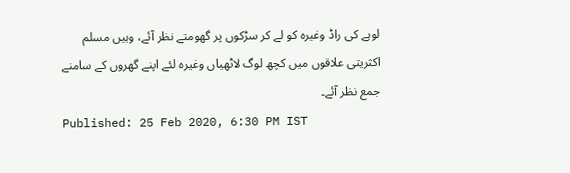لوہے کی راڈ وغیرہ کو لے کر سڑکوں پر گھومتے نظر آئے، وہیں مسلم اکثریتی علاقوں میں کچھ لوگ لاٹھیاں وغیرہ لئے اپنے گھروں کے سامنے جمع نظر آئے۔
Published: 25 Feb 2020, 6:30 PM IST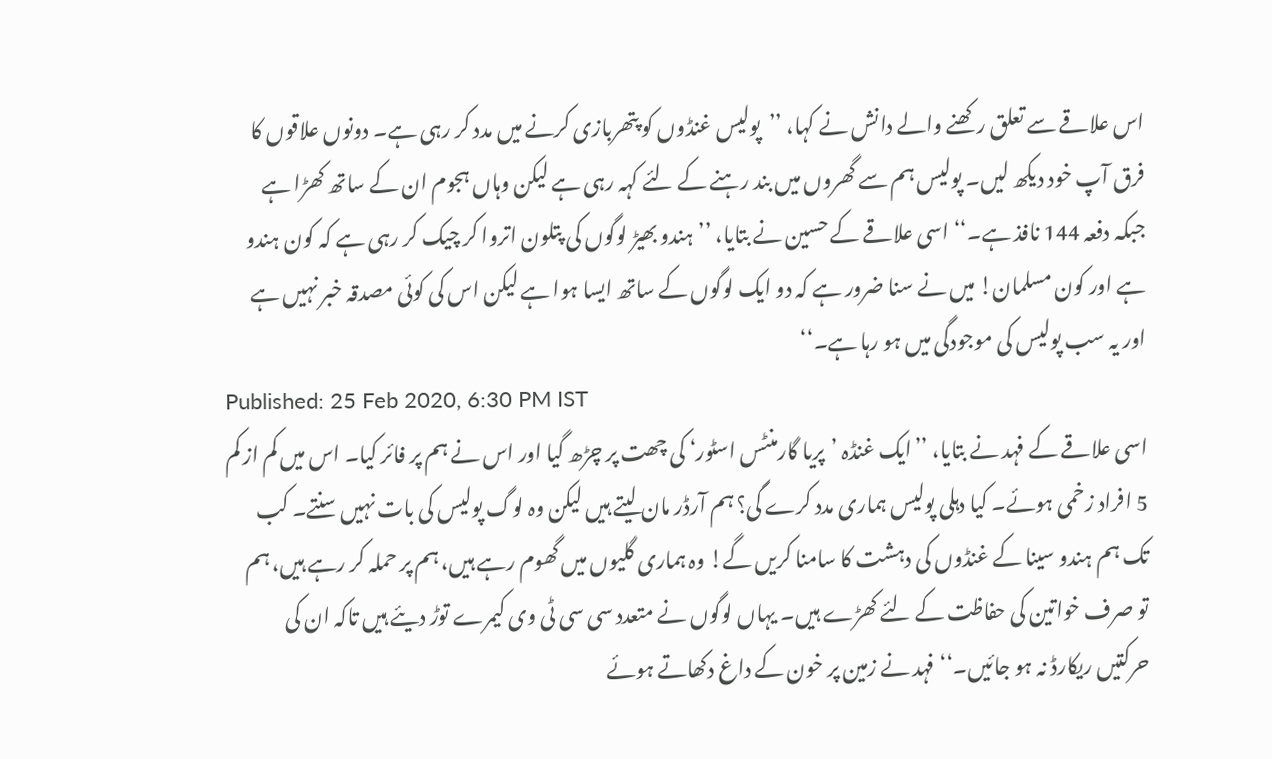اس علاقے سے تعلق رکھنے والے دانش نے کہا، ’’پولیس غنڈوں کو پتھربازی کرنے میں مدد کر رہی ہے۔ دونوں علاقوں کا فرق آپ خود دیکھ لیں۔ پولیس ہم سے گھروں میں بند رہنے کے لئے کہہ رہی ہے لیکن وہاں ہجوم ان کے ساتھ کھڑا ہے جبکہ دفعہ 144 نافذ ہے۔‘‘ اسی علاقے کے حسین نے بتایا، ’’ہندو بھیڑ لوگوں کی پتلون اتروا کر چیک کر رہی ہے کہ کون ہندو ہے اور کون مسلمان! میں نے سنا ضرور ہے کہ دو ایک لوگوں کے ساتھ ایسا ہوا ہے لیکن اس کی کوئی مصدقہ خبر نہیں ہے اور یہ سب پولیس کی موجودگی میں ہو رہا ہے۔‘‘
Published: 25 Feb 2020, 6:30 PM IST
اسی علاقے کے فہد نے بتایا، ’’ایک غنڈہ ’پریا گارمنٹس اسٹور‘ کی چھت پر چڑھ گیا اور اس نے ہم پر فائر کیا۔ اس میں کم از کم 5 افراد زخمی ہوئے۔ کیا دہلی پولیس ہماری مدد کرے گی؟ ہم آرڈر مان لیتے ہیں لیکن وہ لوگ پولیس کی بات نہیں سنتے۔ کب تک ہم ہندو سینا کے غنڈوں کی دہشت کا سامنا کریں گے! وہ ہماری گلیوں میں گھوم رہے ہیں، ہم پر حملہ کر رہے ہیں، ہم تو صرف خواتین کی حفاظت کے لئے کھڑے ہیں۔ یہاں لوگوں نے متعدد سی سی ٹی وی کیمرے توڑ دیئے ہیں تاکہ ان کی حرکتیں ریکارڈ نہ ہو جائیں۔‘‘ فہد نے زمین پر خون کے داغ دکھاتے ہوئے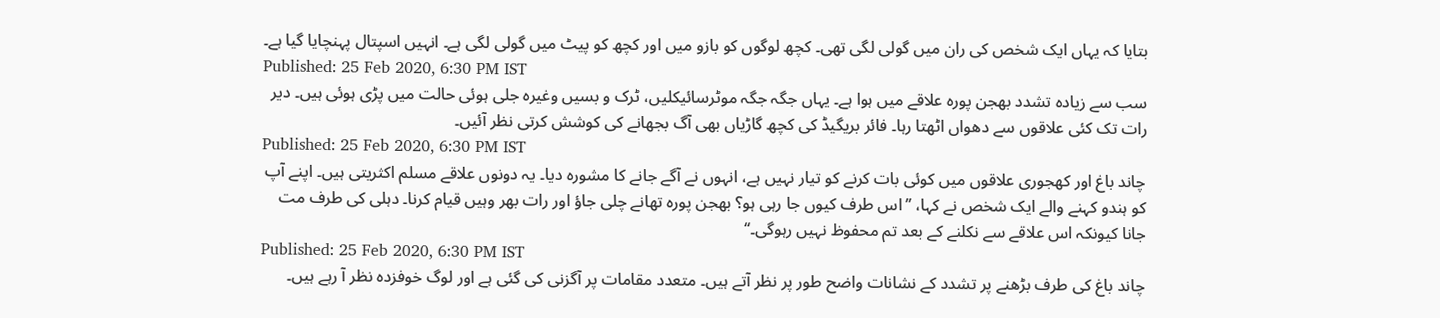بتایا کہ یہاں ایک شخص کی ران میں گولی لگی تھی۔ کچھ لوگوں کو بازو میں اور کچھ کو پیٹ میں گولی لگی ہے۔ انہیں اسپتال پہنچایا گیا ہے۔
Published: 25 Feb 2020, 6:30 PM IST
سب سے زیادہ تشدد بھجن پورہ علاقے میں ہوا ہے۔ یہاں جگہ جگہ موٹرسائیکلیں، ٹرک و بسیں وغیرہ جلی ہوئی حالت میں پڑی ہوئی ہیں۔ دیر رات تک کئی علاقوں سے دھواں اٹھتا رہا۔ فائر بریگیڈ کی کچھ گاڑیاں بھی آگ بجھانے کی کوشش کرتی نظر آئیں۔
Published: 25 Feb 2020, 6:30 PM IST
چاند باغ اور کھجوری علاقوں میں کوئی بات کرنے کو تیار نہیں ہے، انہوں نے آگے جانے کا مشورہ دیا۔ یہ دونوں علاقے مسلم اکثریتی ہیں۔ اپنے آپ کو ہندو کہنے والے ایک شخص نے کہا، ’’اس طرف کیوں جا رہی ہو؟ بھجن پورہ تھانے چلی جاؤ اور رات بھر وہیں قیام کرنا۔ دہلی کی طرف مت جانا کیونکہ اس علاقے سے نکلنے کے بعد تم محفوظ نہیں رہوگی۔‘‘
Published: 25 Feb 2020, 6:30 PM IST
چاند باغ کی طرف بڑھنے پر تشدد کے نشانات واضح طور پر نظر آتے ہیں۔ متعدد مقامات پر آگزنی کی گئی ہے اور لوگ خوفزدہ نظر آ رہے ہیں۔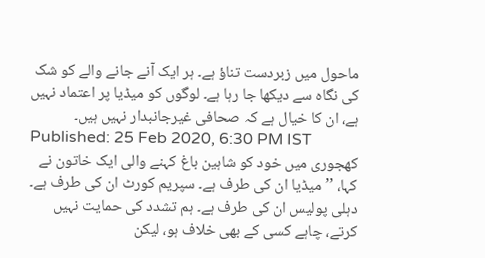ماحول میں زبردست تناؤ ہے۔ ہر ایک آنے جانے والے کو شک کی نگاہ سے دیکھا جا رہا ہے۔ لوگوں کو میڈیا پر اعتماد نہیں ہے، ان کا خیال ہے کہ صحافی غیرجانبدار نہیں ہیں۔
Published: 25 Feb 2020, 6:30 PM IST
کھجوری میں خود کو شاہین باغ کہنے والی ایک خاتون نے کہا، ’’میڈیا ان کی طرف ہے۔ سپریم کورٹ ان کی طرف ہے۔ دہلی پولیس ان کی طرف ہے۔ ہم تشدد کی حمایت نہیں کرتے، چاہے کسی کے بھی خلاف ہو، لیکن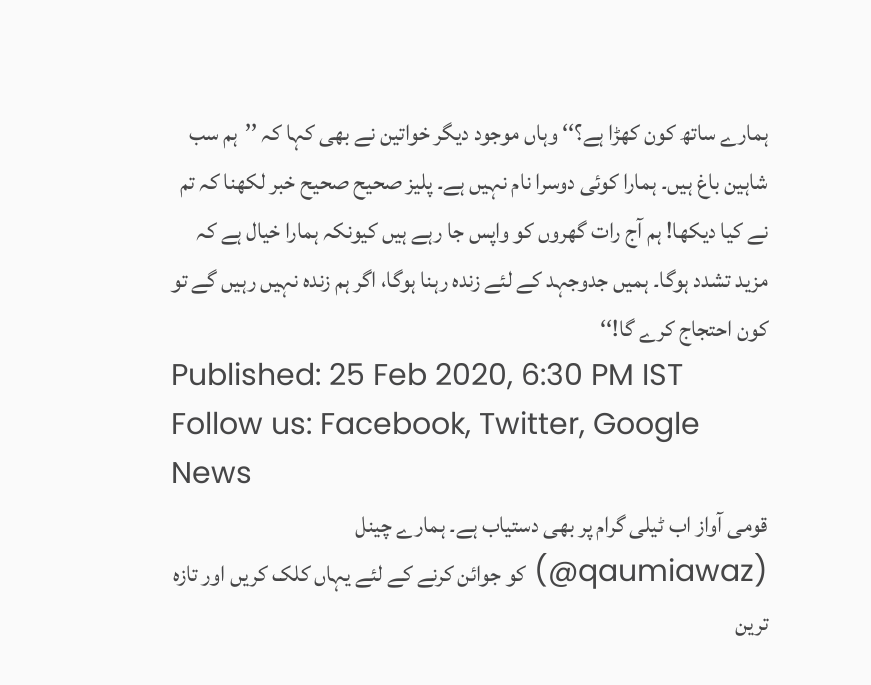ہمارے ساتھ کون کھڑا ہے؟‘‘ وہاں موجود دیگر خواتین نے بھی کہا کہ ’’ہم سب شاہین باغ ہیں۔ ہمارا کوئی دوسرا نام نہیں ہے۔ پلیز صحیح صحیح خبر لکھنا کہ تم نے کیا دیکھا! ہم آج رات گھروں کو واپس جا رہے ہیں کیونکہ ہمارا خیال ہے کہ مزید تشدد ہوگا۔ ہمیں جدوجہد کے لئے زندہ رہنا ہوگا، اگر ہم زندہ نہیں رہیں گے تو کون احتجاج کرے گا!‘‘
Published: 25 Feb 2020, 6:30 PM IST
Follow us: Facebook, Twitter, Google News
قومی آواز اب ٹیلی گرام پر بھی دستیاب ہے۔ ہمارے چینل (qaumiawaz@) کو جوائن کرنے کے لئے یہاں کلک کریں اور تازہ ترین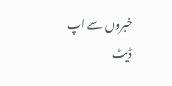خبروں سے اپ ڈیٹ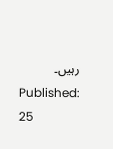رہیں۔
Published: 25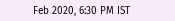Feb 2020, 6:30 PM IST